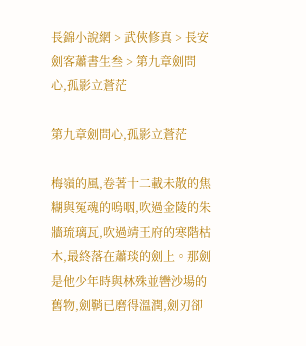長錦小說網 > 武俠修真 > 長安劍客蕭書生叁 > 第九章劍問心,孤影立蒼茫

第九章劍問心,孤影立蒼茫

梅嶺的風,卷著十二載未散的焦糊與冤魂的嗚咽,吹過金陵的朱牆琉璃瓦,吹過靖王府的寒階枯木,最終落在蕭琰的劍上。那劍是他少年時與林殊並轡沙場的舊物,劍鞘已磨得溫潤,劍刃卻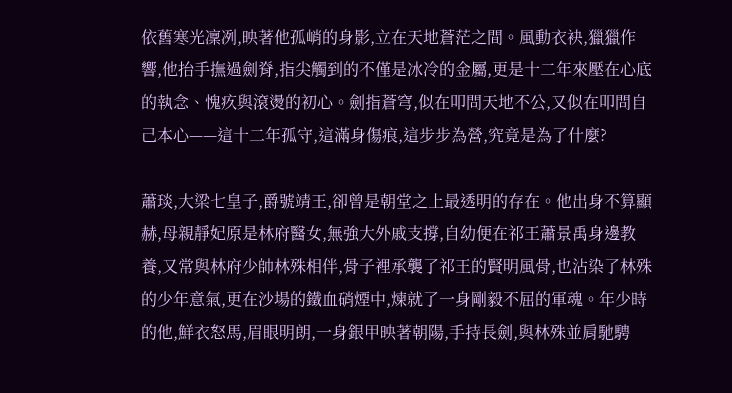依舊寒光凜冽,映著他孤峭的身影,立在天地蒼茫之間。風動衣袂,獵獵作響,他抬手撫過劍脊,指尖觸到的不僅是冰冷的金屬,更是十二年來壓在心底的執念、愧疚與滾燙的初心。劍指蒼穹,似在叩問天地不公,又似在叩問自己本心——這十二年孤守,這滿身傷痕,這步步為營,究竟是為了什麼?

蕭琰,大梁七皇子,爵號靖王,卻曾是朝堂之上最透明的存在。他出身不算顯赫,母親靜妃原是林府醫女,無強大外戚支撐,自幼便在祁王蕭景禹身邊教養,又常與林府少帥林殊相伴,骨子裡承襲了祁王的賢明風骨,也沾染了林殊的少年意氣,更在沙場的鐵血硝煙中,煉就了一身剛毅不屈的軍魂。年少時的他,鮮衣怒馬,眉眼明朗,一身銀甲映著朝陽,手持長劍,與林殊並肩馳騁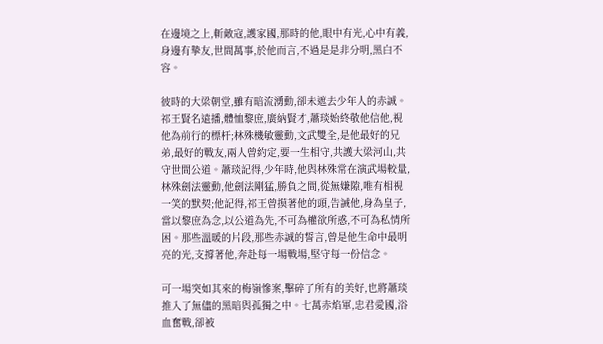在邊境之上,斬敵寇,護家國,那時的他,眼中有光,心中有義,身邊有摯友,世間萬事,於他而言,不過是是非分明,黑白不容。

彼時的大梁朝堂,雖有暗流湧動,卻未遮去少年人的赤誠。祁王賢名遠播,體恤黎庶,廣納賢才,蕭琰始終敬他信他,視他為前行的標杆;林殊機敏靈動,文武雙全,是他最好的兄弟,最好的戰友,兩人曾約定,要一生相守,共護大梁河山,共守世間公道。蕭琰記得,少年時,他與林殊常在演武場較量,林殊劍法靈動,他劍法剛猛,勝負之間,從無嫌隙,唯有相視一笑的默契;他記得,祁王曾摸著他的頭,告誡他,身為皇子,當以黎庶為念,以公道為先,不可為權欲所惑,不可為私情所困。那些溫暖的片段,那些赤誠的誓言,曾是他生命中最明亮的光,支撐著他,奔赴每一場戰場,堅守每一份信念。

可一場突如其來的梅嶺慘案,擊碎了所有的美好,也將蕭琰推入了無儘的黑暗與孤獨之中。七萬赤焰軍,忠君愛國,浴血奮戰,卻被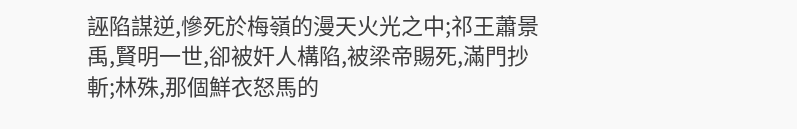誣陷謀逆,慘死於梅嶺的漫天火光之中;祁王蕭景禹,賢明一世,卻被奸人構陷,被梁帝賜死,滿門抄斬;林殊,那個鮮衣怒馬的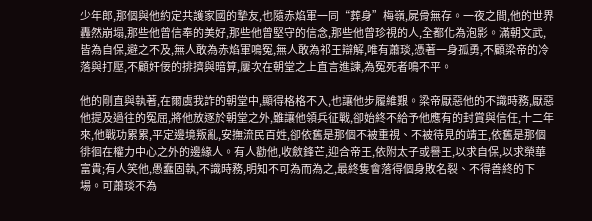少年郎,那個與他約定共護家國的摯友,也隨赤焰軍一同“葬身”梅嶺,屍骨無存。一夜之間,他的世界轟然崩塌,那些他曾信奉的美好,那些他曾堅守的信念,那些他曾珍視的人,全都化為泡影。滿朝文武,皆為自保,避之不及,無人敢為赤焰軍鳴冤,無人敢為祁王辯解,唯有蕭琰,憑著一身孤勇,不顧梁帝的冷落與打壓,不顧奸佞的排擠與暗算,屢次在朝堂之上直言進諫,為冤死者鳴不平。

他的剛直與執著,在爾虞我詐的朝堂中,顯得格格不入,也讓他步履維艱。梁帝厭惡他的不識時務,厭惡他提及過往的冤屈,將他放逐於朝堂之外,雖讓他領兵征戰,卻始終不給予他應有的封賞與信任,十二年來,他戰功累累,平定邊境叛亂,安撫流民百姓,卻依舊是那個不被重視、不被待見的靖王,依舊是那個徘徊在權力中心之外的邊緣人。有人勸他,收斂鋒芒,迎合帝王,依附太子或譽王,以求自保,以求榮華富貴;有人笑他,愚蠢固執,不識時務,明知不可為而為之,最終隻會落得個身敗名裂、不得善終的下場。可蕭琰不為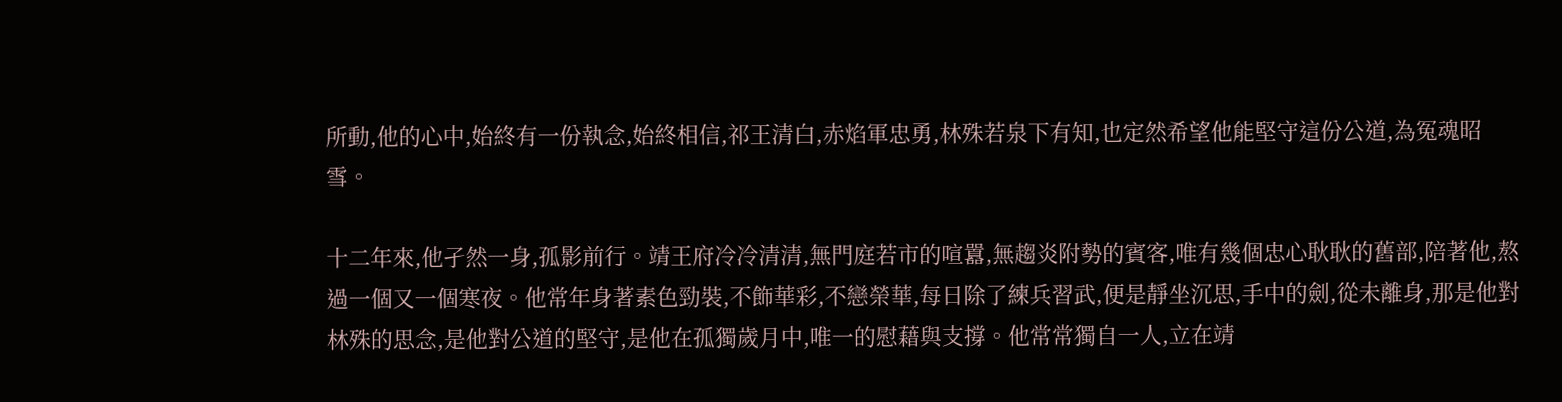所動,他的心中,始終有一份執念,始終相信,祁王清白,赤焰軍忠勇,林殊若泉下有知,也定然希望他能堅守這份公道,為冤魂昭雪。

十二年來,他孑然一身,孤影前行。靖王府冷冷清清,無門庭若市的喧囂,無趨炎附勢的賓客,唯有幾個忠心耿耿的舊部,陪著他,熬過一個又一個寒夜。他常年身著素色勁裝,不飾華彩,不戀榮華,每日除了練兵習武,便是靜坐沉思,手中的劍,從未離身,那是他對林殊的思念,是他對公道的堅守,是他在孤獨歲月中,唯一的慰藉與支撐。他常常獨自一人,立在靖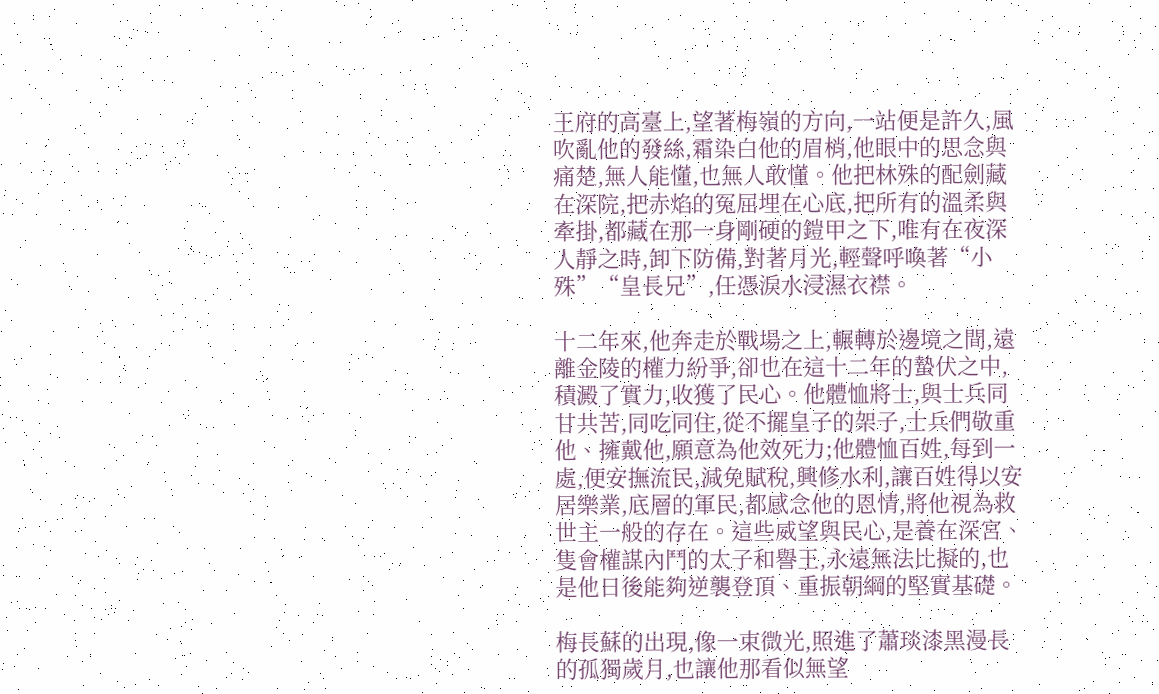王府的高臺上,望著梅嶺的方向,一站便是許久,風吹亂他的發絲,霜染白他的眉梢,他眼中的思念與痛楚,無人能懂,也無人敢懂。他把林殊的配劍藏在深院,把赤焰的冤屈埋在心底,把所有的溫柔與牽掛,都藏在那一身剛硬的鎧甲之下,唯有在夜深人靜之時,卸下防備,對著月光,輕聲呼喚著“小殊”“皇長兄”,任憑淚水浸濕衣襟。

十二年來,他奔走於戰場之上,輾轉於邊境之間,遠離金陵的權力紛爭,卻也在這十二年的蟄伏之中,積澱了實力,收獲了民心。他體恤將士,與士兵同甘共苦,同吃同住,從不擺皇子的架子,士兵們敬重他、擁戴他,願意為他效死力;他體恤百姓,每到一處,便安撫流民,減免賦稅,興修水利,讓百姓得以安居樂業,底層的軍民,都感念他的恩情,將他視為救世主一般的存在。這些威望與民心,是養在深宮、隻會權謀內鬥的太子和譽王,永遠無法比擬的,也是他日後能夠逆襲登頂、重振朝綱的堅實基礎。

梅長蘇的出現,像一束微光,照進了蕭琰漆黑漫長的孤獨歲月,也讓他那看似無望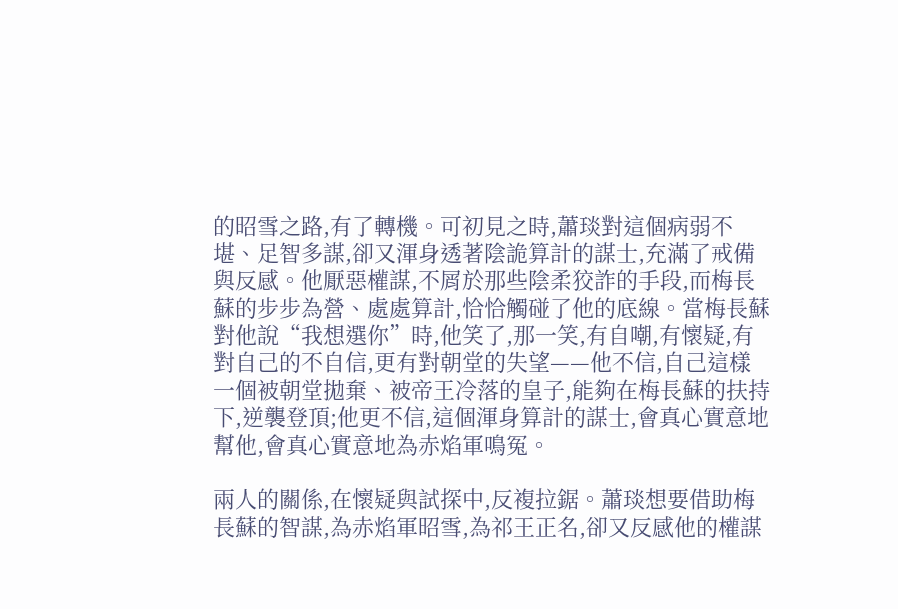的昭雪之路,有了轉機。可初見之時,蕭琰對這個病弱不堪、足智多謀,卻又渾身透著陰詭算計的謀士,充滿了戒備與反感。他厭惡權謀,不屑於那些陰柔狡詐的手段,而梅長蘇的步步為營、處處算計,恰恰觸碰了他的底線。當梅長蘇對他說“我想選你”時,他笑了,那一笑,有自嘲,有懷疑,有對自己的不自信,更有對朝堂的失望——他不信,自己這樣一個被朝堂拋棄、被帝王冷落的皇子,能夠在梅長蘇的扶持下,逆襲登頂;他更不信,這個渾身算計的謀士,會真心實意地幫他,會真心實意地為赤焰軍鳴冤。

兩人的關係,在懷疑與試探中,反複拉鋸。蕭琰想要借助梅長蘇的智謀,為赤焰軍昭雪,為祁王正名,卻又反感他的權謀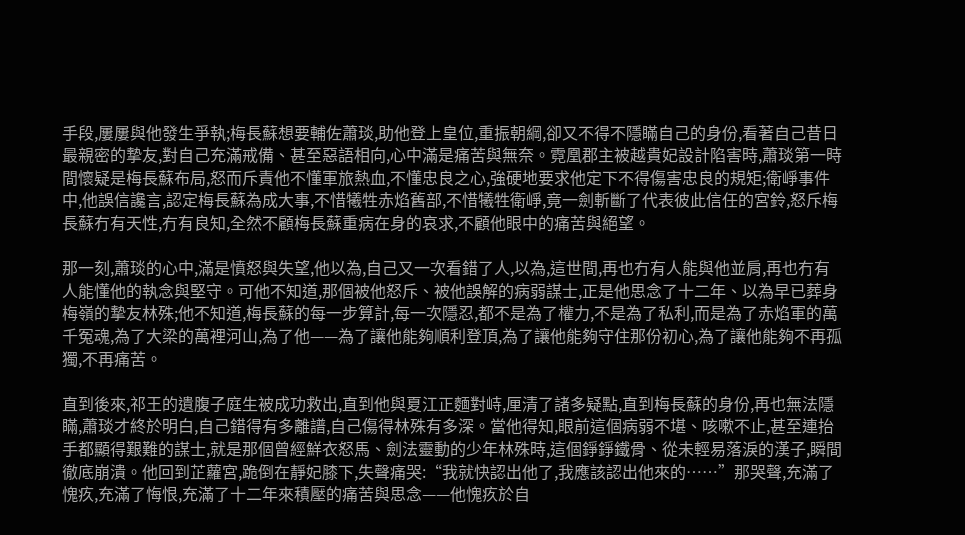手段,屢屢與他發生爭執;梅長蘇想要輔佐蕭琰,助他登上皇位,重振朝綱,卻又不得不隱瞞自己的身份,看著自己昔日最親密的摯友,對自己充滿戒備、甚至惡語相向,心中滿是痛苦與無奈。霓凰郡主被越貴妃設計陷害時,蕭琰第一時間懷疑是梅長蘇布局,怒而斥責他不懂軍旅熱血,不懂忠良之心,強硬地要求他定下不得傷害忠良的規矩;衛崢事件中,他誤信讒言,認定梅長蘇為成大事,不惜犧牲赤焰舊部,不惜犧牲衛崢,竟一劍斬斷了代表彼此信任的宮鈴,怒斥梅長蘇冇有天性,冇有良知,全然不顧梅長蘇重病在身的哀求,不顧他眼中的痛苦與絕望。

那一刻,蕭琰的心中,滿是憤怒與失望,他以為,自己又一次看錯了人,以為,這世間,再也冇有人能與他並肩,再也冇有人能懂他的執念與堅守。可他不知道,那個被他怒斥、被他誤解的病弱謀士,正是他思念了十二年、以為早已葬身梅嶺的摯友林殊;他不知道,梅長蘇的每一步算計,每一次隱忍,都不是為了權力,不是為了私利,而是為了赤焰軍的萬千冤魂,為了大梁的萬裡河山,為了他——為了讓他能夠順利登頂,為了讓他能夠守住那份初心,為了讓他能夠不再孤獨,不再痛苦。

直到後來,祁王的遺腹子庭生被成功救出,直到他與夏江正麵對峙,厘清了諸多疑點,直到梅長蘇的身份,再也無法隱瞞,蕭琰才終於明白,自己錯得有多離譜,自己傷得林殊有多深。當他得知,眼前這個病弱不堪、咳嗽不止,甚至連抬手都顯得艱難的謀士,就是那個曾經鮮衣怒馬、劍法靈動的少年林殊時,這個錚錚鐵骨、從未輕易落淚的漢子,瞬間徹底崩潰。他回到芷蘿宮,跪倒在靜妃膝下,失聲痛哭:“我就快認出他了,我應該認出他來的……”那哭聲,充滿了愧疚,充滿了悔恨,充滿了十二年來積壓的痛苦與思念——他愧疚於自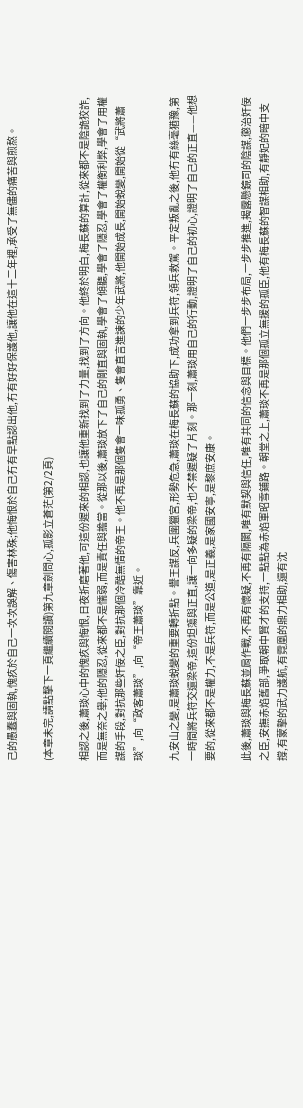己的愚蠢與固執,愧疚於自己一次次誤解、傷害林殊;他悔恨於自己冇有早點認出他,冇有好好保護他,讓他在這十二年裡,承受了無儘的痛苦與煎熬。

(本章未完,請點擊下一頁繼續閱讀)第九章劍問心,孤影立蒼茫(第2/2頁)

相認之後,蕭琰心中的愧疚與悔恨,日夜折磨著他,可這份遲來的相認,也讓他重新找到了力量,找到了方向。他終於明白,梅長蘇的算計,從來都不是陰詭狡詐,而是無奈之舉;他的隱忍,從來都不是懦弱,而是責任與擔當。從那以後,蕭琰放下了自己的剛直與固執,學會了傾聽,學會了隱忍,學會了權衡利弊,學會了用權謀的手段,對抗那些奸佞之臣,對抗那個冷酷無情的帝王。他不再是那個隻會一味孤勇、隻會直言進諫的少年武將,他開始成長,開始蛻變,開始從“武將蕭琰”,向“政客蕭琰”,向“帝王蕭琰”靠近。

九安山之變,是蕭琰蛻變的重要轉折點。譽王謀反,兵圍獵宮,形勢危急,蕭琰在梅長蘇的協助下,成功拿到兵符,領兵救駕。平定叛亂之後,他冇有絲毫猶豫,第一時間將兵符交還梁帝,這份坦蕩與正直,讓一向多疑的梁帝,也不禁遲疑了片刻。那一刻,蕭琰用自己的行動,證明了自己的初心,證明了自己的正直——他想要的,從來都不是權力,不是兵符,而是公道,是正義,是家國安寧,是黎庶安康。

此後,蕭琰與梅長蘇並肩作戰,不再有懷疑,不再有隔閡,唯有默契與信任,唯有共同的信念與目標。他們一步步布局,一步步推進,揭露懸鏡司的陰謀,懲治奸佞之臣,安撫赤焰舊部,爭取朝中賢才的支持,一點點為赤焰軍昭雪鋪路。朝堂之上,蕭琰不再是那個孤立無援的孤臣,他有梅長蘇的智謀相助,有靜妃的暗中支撐,有蒙摯的武力護航,有霓凰的鼎力相助,還有沈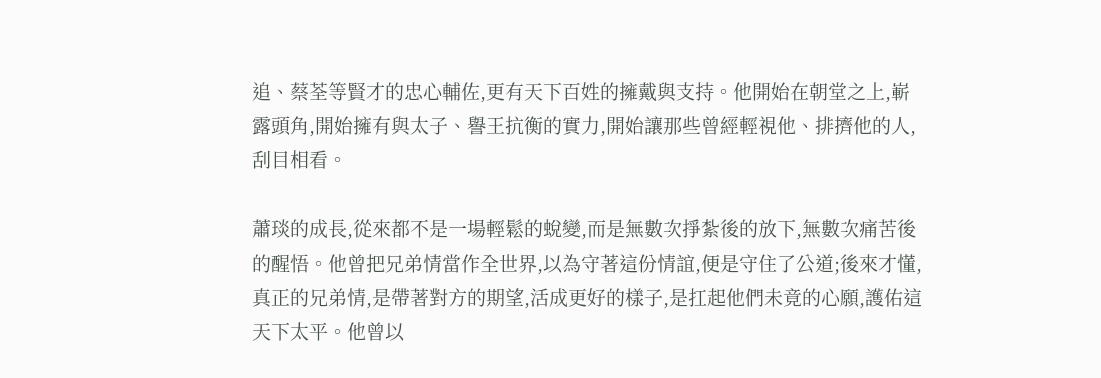追、蔡荃等賢才的忠心輔佐,更有天下百姓的擁戴與支持。他開始在朝堂之上,嶄露頭角,開始擁有與太子、譽王抗衡的實力,開始讓那些曾經輕視他、排擠他的人,刮目相看。

蕭琰的成長,從來都不是一場輕鬆的蛻變,而是無數次掙紮後的放下,無數次痛苦後的醒悟。他曾把兄弟情當作全世界,以為守著這份情誼,便是守住了公道;後來才懂,真正的兄弟情,是帶著對方的期望,活成更好的樣子,是扛起他們未竟的心願,護佑這天下太平。他曾以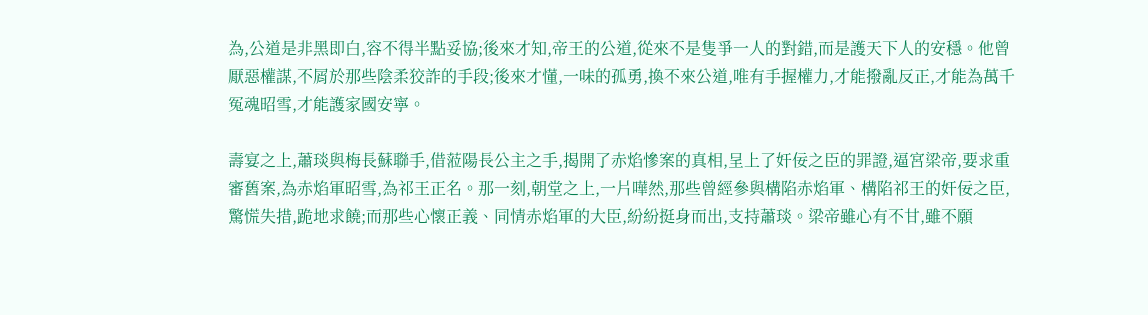為,公道是非黑即白,容不得半點妥協;後來才知,帝王的公道,從來不是隻爭一人的對錯,而是護天下人的安穩。他曾厭惡權謀,不屑於那些陰柔狡詐的手段;後來才懂,一味的孤勇,換不來公道,唯有手握權力,才能撥亂反正,才能為萬千冤魂昭雪,才能護家國安寧。

壽宴之上,蕭琰與梅長蘇聯手,借蒞陽長公主之手,揭開了赤焰慘案的真相,呈上了奸佞之臣的罪證,逼宮梁帝,要求重審舊案,為赤焰軍昭雪,為祁王正名。那一刻,朝堂之上,一片嘩然,那些曾經參與構陷赤焰軍、構陷祁王的奸佞之臣,驚慌失措,跪地求饒;而那些心懷正義、同情赤焰軍的大臣,紛紛挺身而出,支持蕭琰。梁帝雖心有不甘,雖不願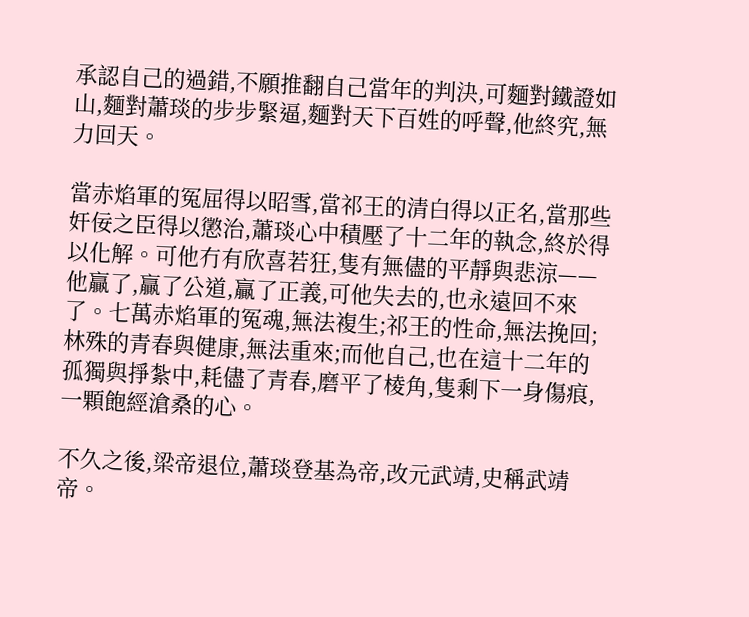承認自己的過錯,不願推翻自己當年的判決,可麵對鐵證如山,麵對蕭琰的步步緊逼,麵對天下百姓的呼聲,他終究,無力回天。

當赤焰軍的冤屈得以昭雪,當祁王的清白得以正名,當那些奸佞之臣得以懲治,蕭琰心中積壓了十二年的執念,終於得以化解。可他冇有欣喜若狂,隻有無儘的平靜與悲涼——他贏了,贏了公道,贏了正義,可他失去的,也永遠回不來了。七萬赤焰軍的冤魂,無法複生;祁王的性命,無法挽回;林殊的青春與健康,無法重來;而他自己,也在這十二年的孤獨與掙紮中,耗儘了青春,磨平了棱角,隻剩下一身傷痕,一顆飽經滄桑的心。

不久之後,梁帝退位,蕭琰登基為帝,改元武靖,史稱武靖帝。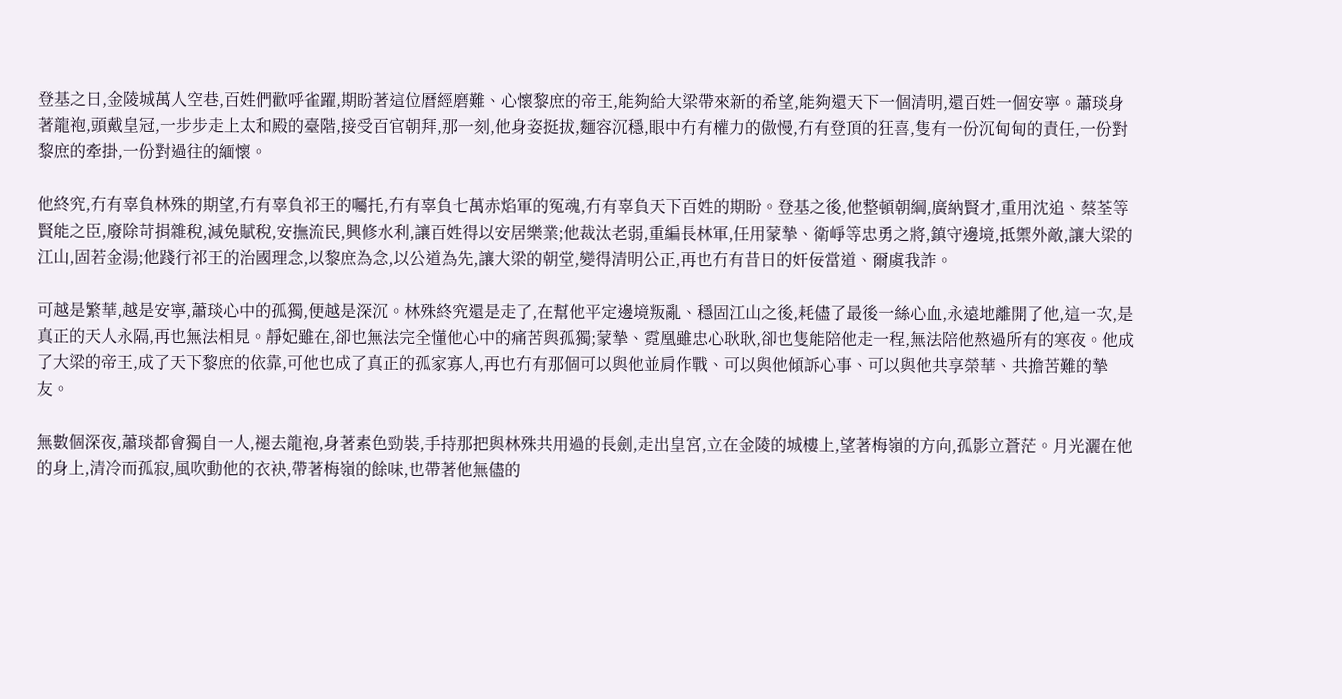登基之日,金陵城萬人空巷,百姓們歡呼雀躍,期盼著這位曆經磨難、心懷黎庶的帝王,能夠給大梁帶來新的希望,能夠還天下一個清明,還百姓一個安寧。蕭琰身著龍袍,頭戴皇冠,一步步走上太和殿的臺階,接受百官朝拜,那一刻,他身姿挺拔,麵容沉穩,眼中冇有權力的傲慢,冇有登頂的狂喜,隻有一份沉甸甸的責任,一份對黎庶的牽掛,一份對過往的緬懷。

他終究,冇有辜負林殊的期望,冇有辜負祁王的囑托,冇有辜負七萬赤焰軍的冤魂,冇有辜負天下百姓的期盼。登基之後,他整頓朝綱,廣納賢才,重用沈追、蔡荃等賢能之臣,廢除苛捐雜稅,減免賦稅,安撫流民,興修水利,讓百姓得以安居樂業;他裁汰老弱,重編長林軍,任用蒙摯、衛崢等忠勇之將,鎮守邊境,抵禦外敵,讓大梁的江山,固若金湯;他踐行祁王的治國理念,以黎庶為念,以公道為先,讓大梁的朝堂,變得清明公正,再也冇有昔日的奸佞當道、爾虞我詐。

可越是繁華,越是安寧,蕭琰心中的孤獨,便越是深沉。林殊終究還是走了,在幫他平定邊境叛亂、穩固江山之後,耗儘了最後一絲心血,永遠地離開了他,這一次,是真正的天人永隔,再也無法相見。靜妃雖在,卻也無法完全懂他心中的痛苦與孤獨;蒙摯、霓凰雖忠心耿耿,卻也隻能陪他走一程,無法陪他熬過所有的寒夜。他成了大梁的帝王,成了天下黎庶的依靠,可他也成了真正的孤家寡人,再也冇有那個可以與他並肩作戰、可以與他傾訴心事、可以與他共享榮華、共擔苦難的摯友。

無數個深夜,蕭琰都會獨自一人,褪去龍袍,身著素色勁裝,手持那把與林殊共用過的長劍,走出皇宮,立在金陵的城樓上,望著梅嶺的方向,孤影立蒼茫。月光灑在他的身上,清冷而孤寂,風吹動他的衣袂,帶著梅嶺的餘味,也帶著他無儘的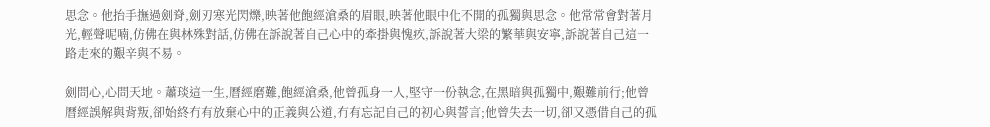思念。他抬手撫過劍脊,劍刃寒光閃爍,映著他飽經滄桑的眉眼,映著他眼中化不開的孤獨與思念。他常常會對著月光,輕聲呢喃,仿佛在與林殊對話,仿佛在訴說著自己心中的牽掛與愧疚,訴說著大梁的繁華與安寧,訴說著自己這一路走來的艱辛與不易。

劍問心,心問天地。蕭琰這一生,曆經磨難,飽經滄桑,他曾孤身一人,堅守一份執念,在黑暗與孤獨中,艱難前行;他曾曆經誤解與背叛,卻始終冇有放棄心中的正義與公道,冇有忘記自己的初心與誓言;他曾失去一切,卻又憑借自己的孤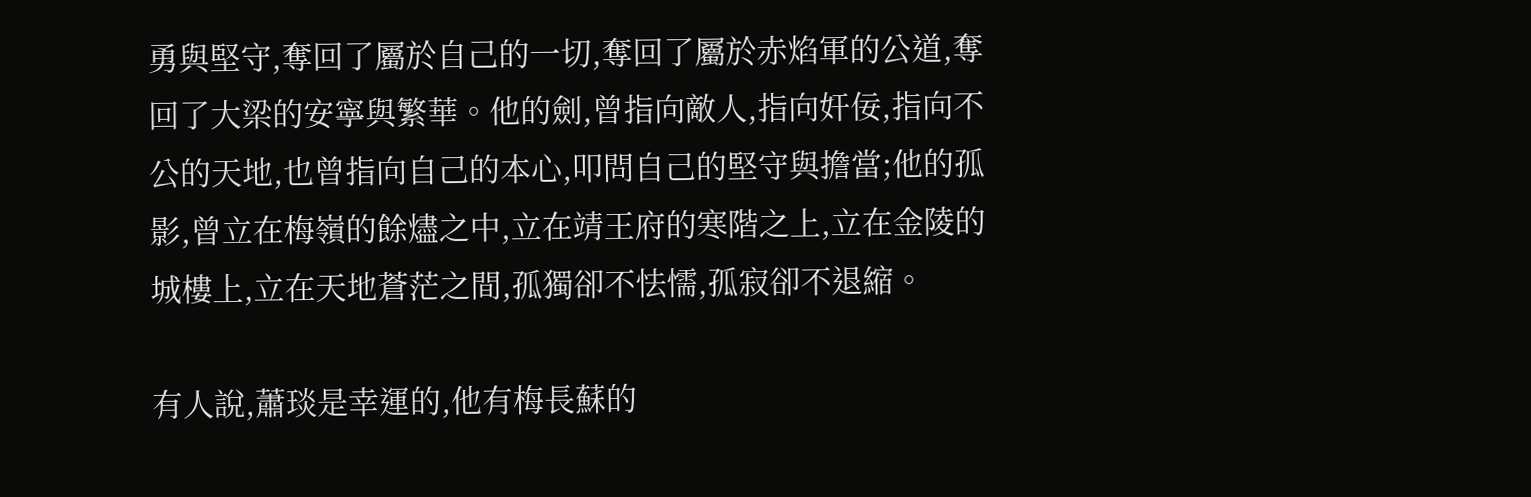勇與堅守,奪回了屬於自己的一切,奪回了屬於赤焰軍的公道,奪回了大梁的安寧與繁華。他的劍,曾指向敵人,指向奸佞,指向不公的天地,也曾指向自己的本心,叩問自己的堅守與擔當;他的孤影,曾立在梅嶺的餘燼之中,立在靖王府的寒階之上,立在金陵的城樓上,立在天地蒼茫之間,孤獨卻不怯懦,孤寂卻不退縮。

有人說,蕭琰是幸運的,他有梅長蘇的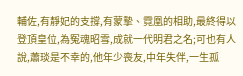輔佐,有靜妃的支撐,有蒙摯、霓凰的相助,最終得以登頂皇位,為冤魂昭雪,成就一代明君之名;可也有人說,蕭琰是不幸的,他年少喪友,中年失伴,一生孤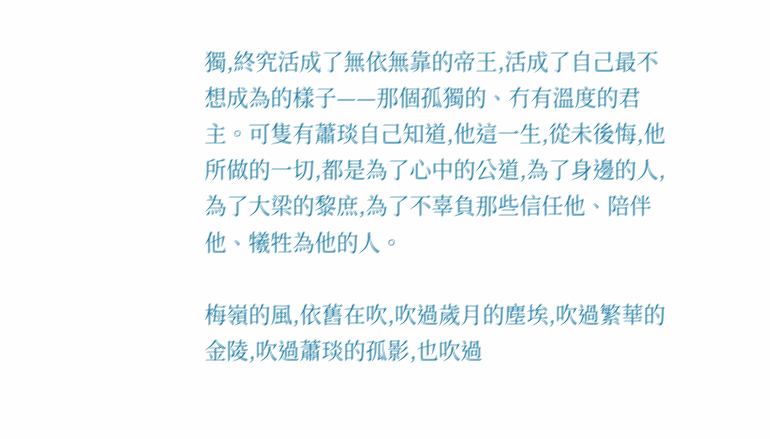獨,終究活成了無依無靠的帝王,活成了自己最不想成為的樣子——那個孤獨的、冇有溫度的君主。可隻有蕭琰自己知道,他這一生,從未後悔,他所做的一切,都是為了心中的公道,為了身邊的人,為了大梁的黎庶,為了不辜負那些信任他、陪伴他、犧牲為他的人。

梅嶺的風,依舊在吹,吹過歲月的塵埃,吹過繁華的金陵,吹過蕭琰的孤影,也吹過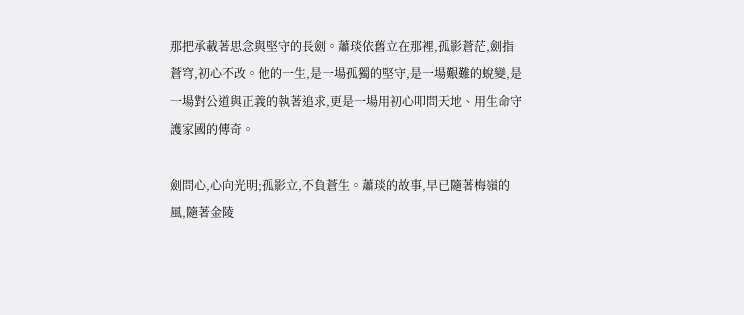那把承載著思念與堅守的長劍。蕭琰依舊立在那裡,孤影蒼茫,劍指蒼穹,初心不改。他的一生,是一場孤獨的堅守,是一場艱難的蛻變,是一場對公道與正義的執著追求,更是一場用初心叩問天地、用生命守護家國的傳奇。

劍問心,心向光明;孤影立,不負蒼生。蕭琰的故事,早已隨著梅嶺的風,隨著金陵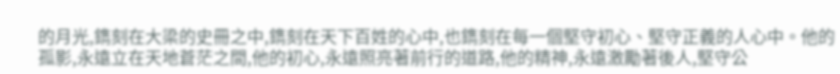的月光,鐫刻在大梁的史冊之中,鐫刻在天下百姓的心中,也鐫刻在每一個堅守初心、堅守正義的人心中。他的孤影,永遠立在天地蒼茫之間,他的初心,永遠照亮著前行的道路,他的精神,永遠激勵著後人,堅守公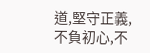道,堅守正義,不負初心,不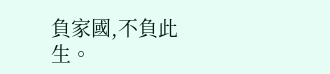負家國,不負此生。